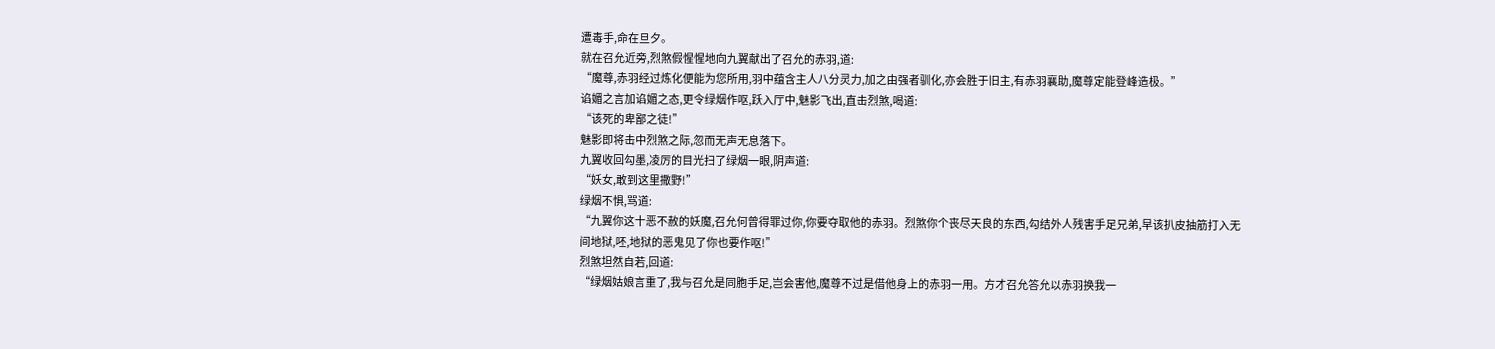遭毒手,命在旦夕。
就在召允近旁,烈煞假惺惺地向九翼献出了召允的赤羽,道:
“魔尊,赤羽经过炼化便能为您所用,羽中蕴含主人八分灵力,加之由强者驯化,亦会胜于旧主,有赤羽襄助,魔尊定能登峰造极。”
谄媚之言加谄媚之态,更令绿烟作呕,跃入厅中,魅影飞出,直击烈煞,喝道:
“该死的卑鄙之徒!”
魅影即将击中烈煞之际,忽而无声无息落下。
九翼收回勾墨,凌厉的目光扫了绿烟一眼,阴声道:
“妖女,敢到这里撒野!”
绿烟不惧,骂道:
“九翼你这十恶不赦的妖魔,召允何曾得罪过你,你要夺取他的赤羽。烈煞你个丧尽天良的东西,勾结外人残害手足兄弟,早该扒皮抽筋打入无间地狱,呸,地狱的恶鬼见了你也要作呕!”
烈煞坦然自若,回道:
“绿烟姑娘言重了,我与召允是同胞手足,岂会害他,魔尊不过是借他身上的赤羽一用。方才召允答允以赤羽换我一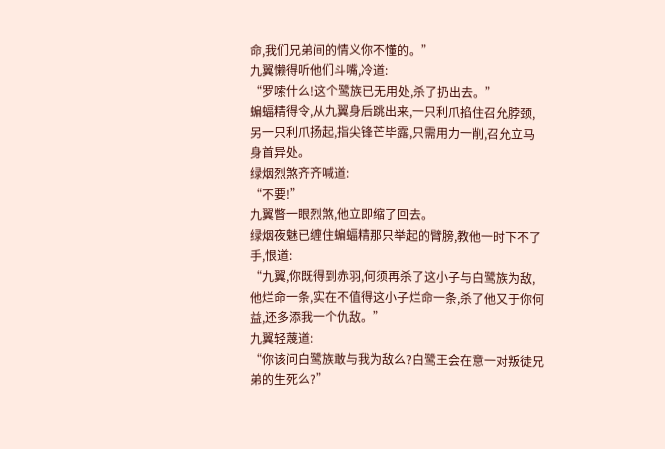命,我们兄弟间的情义你不懂的。”
九翼懒得听他们斗嘴,冷道:
“罗嗦什么!这个鹭族已无用处,杀了扔出去。”
蝙蝠精得令,从九翼身后跳出来,一只利爪掐住召允脖颈,另一只利爪扬起,指尖锋芒毕露,只需用力一削,召允立马身首异处。
绿烟烈煞齐齐喊道:
“不要!”
九翼瞥一眼烈煞,他立即缩了回去。
绿烟夜魅已缠住蝙蝠精那只举起的臂膀,教他一时下不了手,恨道:
“九翼,你既得到赤羽,何须再杀了这小子与白鹭族为敌,他烂命一条,实在不值得这小子烂命一条,杀了他又于你何益,还多添我一个仇敌。”
九翼轻蔑道:
“你该问白鹭族敢与我为敌么?白鹭王会在意一对叛徒兄弟的生死么?”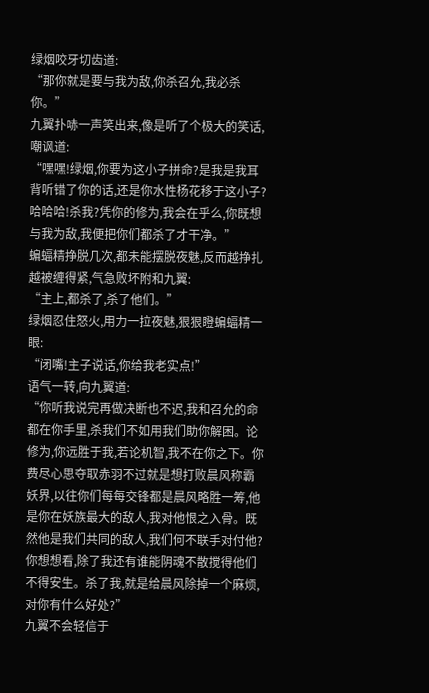绿烟咬牙切齿道:
“那你就是要与我为敌,你杀召允,我必杀你。”
九翼扑哧一声笑出来,像是听了个极大的笑话,嘲讽道:
“嘿嘿!绿烟,你要为这小子拼命?是我是我耳背听错了你的话,还是你水性杨花移于这小子?哈哈哈!杀我?凭你的修为,我会在乎么,你既想与我为敌,我便把你们都杀了才干净。”
蝙蝠精挣脱几次,都未能摆脱夜魅,反而越挣扎越被缠得紧,气急败坏附和九翼:
“主上,都杀了,杀了他们。”
绿烟忍住怒火,用力一拉夜魅,狠狠瞪蝙蝠精一眼:
“闭嘴!主子说话,你给我老实点!”
语气一转,向九翼道:
“你听我说完再做决断也不迟,我和召允的命都在你手里,杀我们不如用我们助你解困。论修为,你远胜于我,若论机智,我不在你之下。你费尽心思夺取赤羽不过就是想打败晨风称霸妖界,以往你们每每交锋都是晨风略胜一筹,他是你在妖族最大的敌人,我对他恨之入骨。既然他是我们共同的敌人,我们何不联手对付他?你想想看,除了我还有谁能阴魂不散搅得他们不得安生。杀了我,就是给晨风除掉一个麻烦,对你有什么好处?”
九翼不会轻信于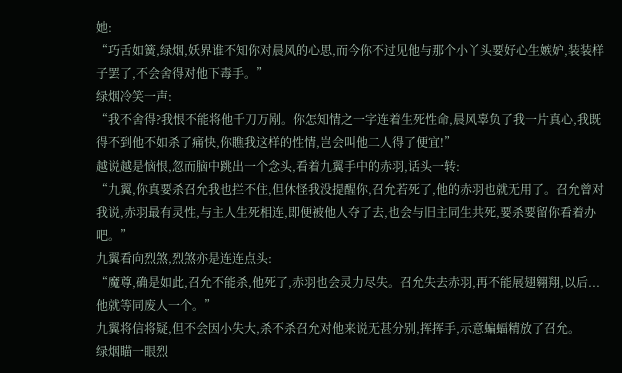她:
“巧舌如簧,绿烟,妖界谁不知你对晨风的心思,而今你不过见他与那个小丫头要好心生嫉妒,装装样子罢了,不会舍得对他下毒手。”
绿烟冷笑一声:
“我不舍得?我恨不能将他千刀万剐。你怎知情之一字连着生死性命,晨风辜负了我一片真心,我既得不到他不如杀了痛快,你瞧我这样的性情,岂会叫他二人得了便宜!”
越说越是恼恨,忽而脑中跳出一个念头,看着九翼手中的赤羽,话头一转:
“九翼,你真要杀召允我也拦不住,但休怪我没提醒你,召允若死了,他的赤羽也就无用了。召允曾对我说,赤羽最有灵性,与主人生死相连,即便被他人夺了去,也会与旧主同生共死,要杀要留你看着办吧。”
九翼看向烈煞,烈煞亦是连连点头:
“魔尊,确是如此,召允不能杀,他死了,赤羽也会灵力尽失。召允失去赤羽,再不能展翅翱翔,以后...他就等同废人一个。”
九翼将信将疑,但不会因小失大,杀不杀召允对他来说无甚分别,挥挥手,示意蝙蝠精放了召允。
绿烟瞄一眼烈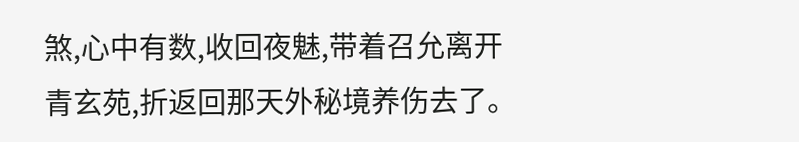煞,心中有数,收回夜魅,带着召允离开青玄苑,折返回那天外秘境养伤去了。